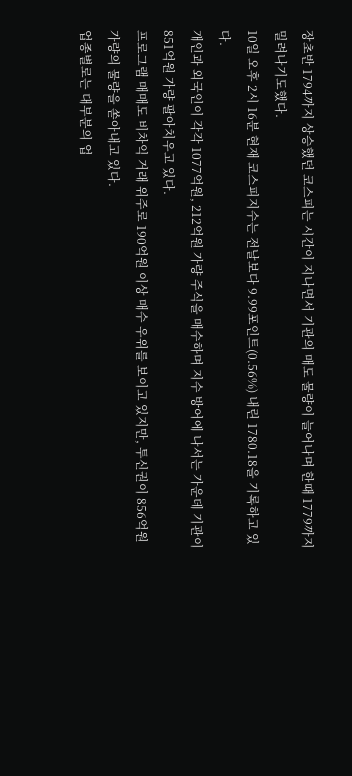장초반 1794까지 상승했던 코스피는 시간이 지나면서 기관의 매도 물량이 늘어나며 한때 1779까지 밀려나기도했다.
10일 오후 2시 16분 현재 코스피지수는 전날보다 9.99포인트(0.56%) 내린 1780.18을 기록하고 있다.
개인과 외국인이 각각 1077억원, 212억원 가량 주식을 매수하며 지수 방어에 나서는 가운데 기관이 851억원 가량 팔아치우고 있다.
프로그램 매매도 비차익 거래 위주로 190억원 이상 매수 우위를 보이고 있지만, 투신권이 856억원 가량의 물량을 쏟아내고 있다.
업종별로는 대부분의 업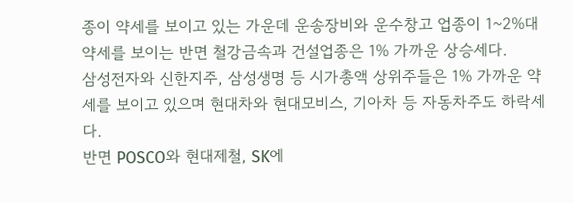종이 약세를 보이고 있는 가운데 운송장비와 운수창고 업종이 1~2%대 약세를 보이는 반면 철강금속과 건설업종은 1% 가까운 상승세다.
삼성전자와 신한지주, 삼성생명 등 시가총액 상위주들은 1% 가까운 약세를 보이고 있으며 현대차와 현대모비스, 기아차 등 자동차주도 하락세다.
반면 POSCO와 현대제철, SK에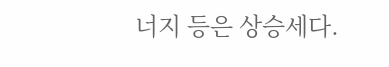너지 등은 상승세다.